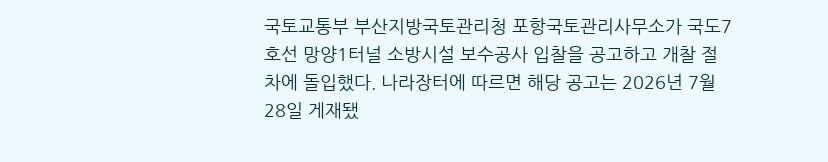국토교통부 부산지방국토관리청 포항국토관리사무소가 국도7호선 망양1터널 소방시설 보수공사 입찰을 공고하고 개찰 절차에 돌입했다. 나라장터에 따르면 해당 공고는 2026년 7월 28일 게재됐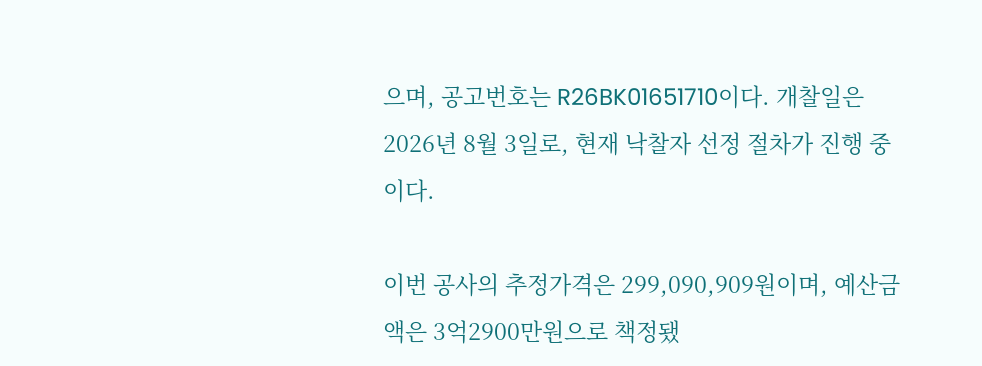으며, 공고번호는 R26BK01651710이다. 개찰일은 2026년 8월 3일로, 현재 낙찰자 선정 절차가 진행 중이다.

이번 공사의 추정가격은 299,090,909원이며, 예산금액은 3억2900만원으로 책정됐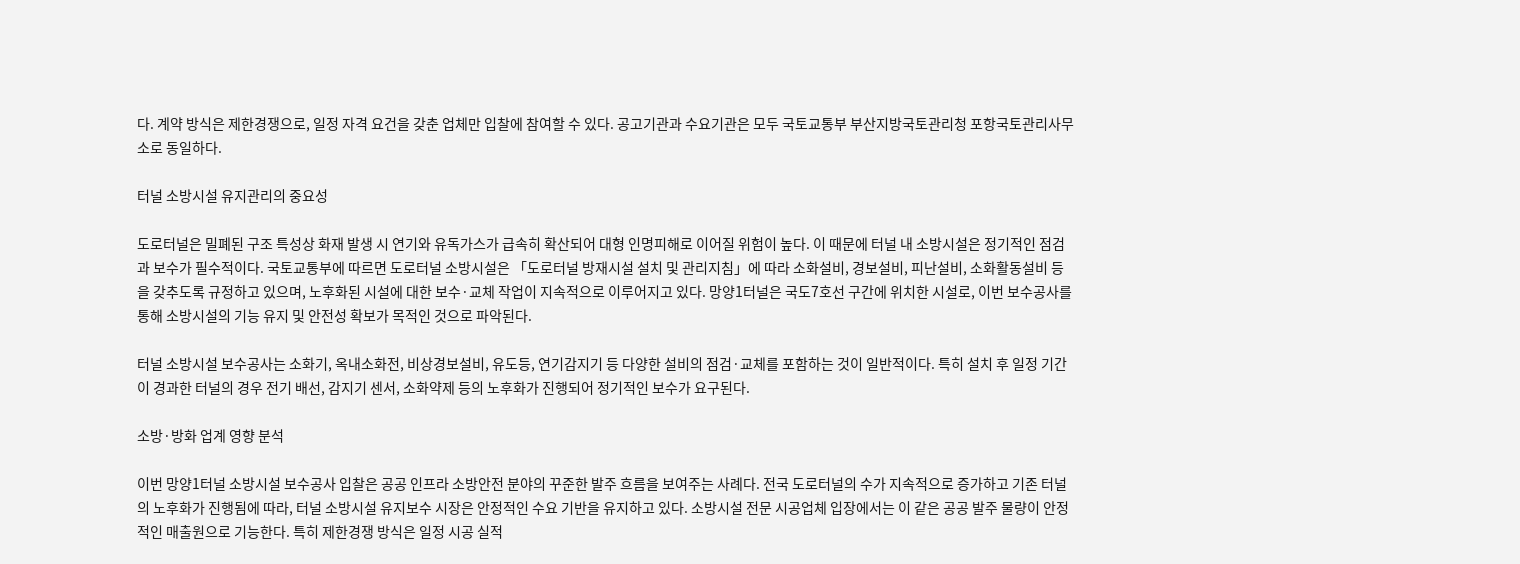다. 계약 방식은 제한경쟁으로, 일정 자격 요건을 갖춘 업체만 입찰에 참여할 수 있다. 공고기관과 수요기관은 모두 국토교통부 부산지방국토관리청 포항국토관리사무소로 동일하다.

터널 소방시설 유지관리의 중요성

도로터널은 밀폐된 구조 특성상 화재 발생 시 연기와 유독가스가 급속히 확산되어 대형 인명피해로 이어질 위험이 높다. 이 때문에 터널 내 소방시설은 정기적인 점검과 보수가 필수적이다. 국토교통부에 따르면 도로터널 소방시설은 「도로터널 방재시설 설치 및 관리지침」에 따라 소화설비, 경보설비, 피난설비, 소화활동설비 등을 갖추도록 규정하고 있으며, 노후화된 시설에 대한 보수·교체 작업이 지속적으로 이루어지고 있다. 망양1터널은 국도7호선 구간에 위치한 시설로, 이번 보수공사를 통해 소방시설의 기능 유지 및 안전성 확보가 목적인 것으로 파악된다.

터널 소방시설 보수공사는 소화기, 옥내소화전, 비상경보설비, 유도등, 연기감지기 등 다양한 설비의 점검·교체를 포함하는 것이 일반적이다. 특히 설치 후 일정 기간이 경과한 터널의 경우 전기 배선, 감지기 센서, 소화약제 등의 노후화가 진행되어 정기적인 보수가 요구된다.

소방·방화 업계 영향 분석

이번 망양1터널 소방시설 보수공사 입찰은 공공 인프라 소방안전 분야의 꾸준한 발주 흐름을 보여주는 사례다. 전국 도로터널의 수가 지속적으로 증가하고 기존 터널의 노후화가 진행됨에 따라, 터널 소방시설 유지보수 시장은 안정적인 수요 기반을 유지하고 있다. 소방시설 전문 시공업체 입장에서는 이 같은 공공 발주 물량이 안정적인 매출원으로 기능한다. 특히 제한경쟁 방식은 일정 시공 실적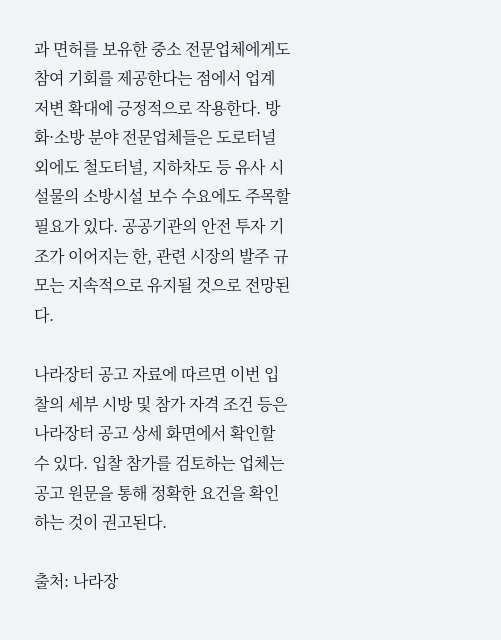과 면허를 보유한 중소 전문업체에게도 참여 기회를 제공한다는 점에서 업계 저변 확대에 긍정적으로 작용한다. 방화·소방 분야 전문업체들은 도로터널 외에도 철도터널, 지하차도 등 유사 시설물의 소방시설 보수 수요에도 주목할 필요가 있다. 공공기관의 안전 투자 기조가 이어지는 한, 관련 시장의 발주 규모는 지속적으로 유지될 것으로 전망된다.

나라장터 공고 자료에 따르면 이번 입찰의 세부 시방 및 참가 자격 조건 등은 나라장터 공고 상세 화면에서 확인할 수 있다. 입찰 참가를 검토하는 업체는 공고 원문을 통해 정확한 요건을 확인하는 것이 권고된다.

출처: 나라장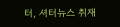터, 셔터뉴스 취재